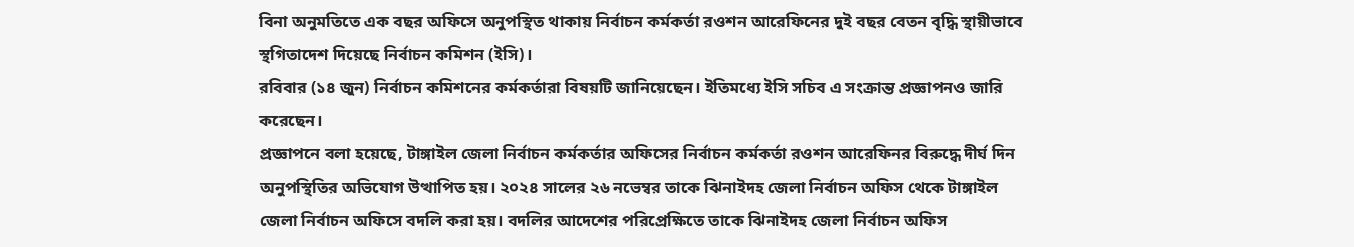বিনা অনুমতিতে এক বছর অফিসে অনুপস্থিত থাকায় নির্বাচন কর্মকর্তা রওশন আরেফিনের দুই বছর বেতন বৃদ্ধি স্থায়ীভাবে স্থগিতাদেশ দিয়েছে নির্বাচন কমিশন (ইসি)।
রবিবার (১৪ জুন) নির্বাচন কমিশনের কর্মকর্তারা বিষয়টি জানিয়েছেন। ইতিমধ্যে ইসি সচিব এ সংক্রান্ত প্রজ্ঞাপনও জারি করেছেন।
প্রজ্ঞাপনে বলা হয়েছে, টাঙ্গাইল জেলা নির্বাচন কর্মকর্তার অফিসের নির্বাচন কর্মকর্তা রওশন আরেফিনর বিরুদ্ধে দীর্ঘ দিন অনুপস্থিতির অভিযোগ উত্থাপিত হয়। ২০২৪ সালের ২৬ নভেম্বর তাকে ঝিনাইদহ জেলা নির্বাচন অফিস থেকে টাঙ্গাইল জেলা নির্বাচন অফিসে বদলি করা হয়। বদলির আদেশের পরিপ্রেক্ষিতে তাকে ঝিনাইদহ জেলা নির্বাচন অফিস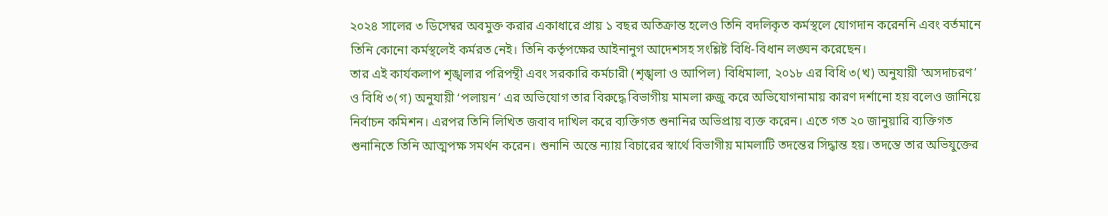২০২৪ সালের ৩ ডিসেম্বর অবমুক্ত করার একাধারে প্রায় ১ বছর অতিক্রান্ত হলেও তিনি বদলিকৃত কর্মস্থলে যোগদান করেননি এবং বর্তমানে তিনি কোনো কর্মস্থলেই কর্মরত নেই। তিনি কর্তৃপক্ষের আইনানুগ আদেশসহ সংশ্লিষ্ট বিধি-বিধান লঙ্ঘন করেছেন।
তার এই কার্যকলাপ শৃঙ্খলার পরিপন্থী এবং সরকারি কর্মচারী (শৃঙ্খলা ও আপিল) বিধিমালা, ২০১৮ এর বিধি ৩(খ) অনুযায়ী ‘অসদাচরণ’ ও বিধি ৩(গ) অনুযায়ী ‘পলায়ন’ এর অভিযোগ তার বিরুদ্ধে বিভাগীয় মামলা রুজু করে অভিযোগনামায় কারণ দর্শানো হয় বলেও জানিয়ে নির্বাচন কমিশন। এরপর তিনি লিখিত জবাব দাখিল করে ব্যক্তিগত শুনানির অভিপ্রায় ব্যক্ত করেন। এতে গত ২০ জানুয়ারি ব্যক্তিগত শুনানিতে তিনি আত্মপক্ষ সমর্থন করেন। শুনানি অন্তে ন্যায় বিচারের স্বার্থে বিভাগীয় মামলাটি তদন্তের সিদ্ধান্ত হয়। তদন্তে তার অভিযুক্তের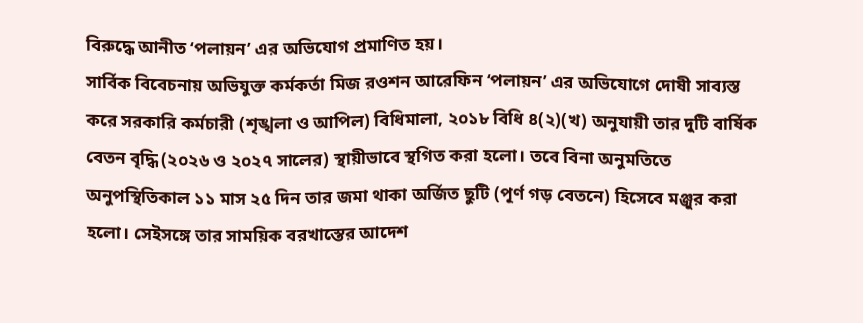বিরুদ্ধে আনীত ‘পলায়ন’ এর অভিযোগ প্রমাণিত হয়।
সার্বিক বিবেচনায় অভিযুক্ত কর্মকর্তা মিজ রওশন আরেফিন ‘পলায়ন’ এর অভিযোগে দোষী সাব্যস্ত করে সরকারি কর্মচারী (শৃঙ্খলা ও আপিল) বিধিমালা, ২০১৮ বিধি ৪(২)(খ) অনুযায়ী তার দুটি বার্ষিক বেতন বৃদ্ধি (২০২৬ ও ২০২৭ সালের) স্থায়ীভাবে স্থগিত করা হলো। তবে বিনা অনুমতিতে অনুপস্থিতিকাল ১১ মাস ২৫ দিন তার জমা থাকা অর্জিত ছুটি (পূর্ণ গড় বেতনে) হিসেবে মঞ্জুর করা হলো। সেইসঙ্গে তার সাময়িক বরখাস্তের আদেশ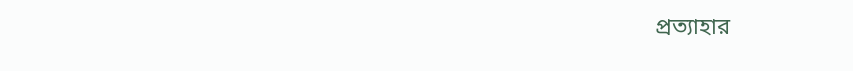প্রত্যাহার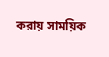করায় সাময়িক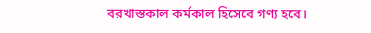বরখাস্তকাল কর্মকাল হিসেবে গণ্য হবে।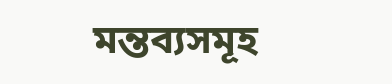মন্তব্যসমূহ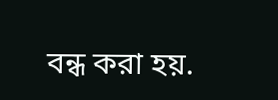বন্ধ করা হয়.